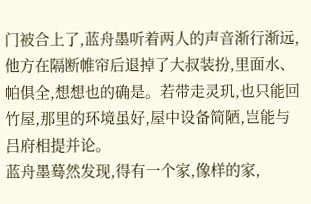门被合上了,蓝舟墨听着两人的声音渐行渐远,他方在隔断帷帘后退掉了大叔装扮,里面水、帕俱全,想想也的确是。若带走灵玑,也只能回竹屋,那里的环境虽好,屋中设备简陋,岂能与吕府相提并论。
蓝舟墨蓦然发现,得有一个家,像样的家,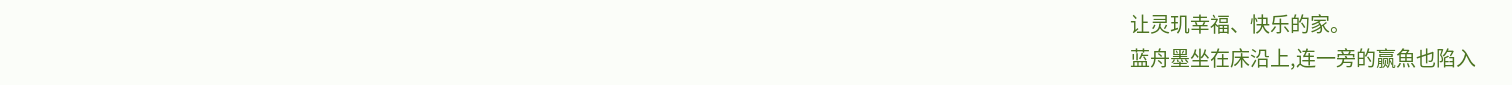让灵玑幸福、快乐的家。
蓝舟墨坐在床沿上,连一旁的赢魚也陷入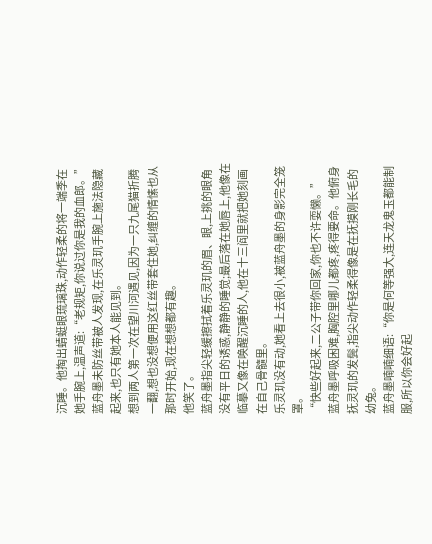沉睡。他掏出蜻蜓眼琉璃珠,动作轻柔的将一端季在她手腕上,温声道:“老规矩,你说过你是我的血郎。”
蓝舟墨未防丝带被人发现,在乐灵玑手腕上施法隐藏起来,也只有她本人能见到。
想到两人第一次在望川河遇见,因为一只九尾猫折腾一翻,想也没想便用这红丝带套住她,纠缠的情愫也从那时开始,现在想想都有趣。
他笑了。
蓝舟墨指尖轻缓擦拭着乐灵玑的眉、眼,上挑的眼角没有平日的诱惑,静静的睡觉;最后落在她唇上,他像在临摹又像在唤醒沉睡的人,他在十三阎里就把她刻画在自己骨髓里。
乐灵玑没有动,她看上去很小,被蓝舟墨的身影完全笼罩。
“快些好起来,二公子带你回家,你也不许耍懒。”
蓝舟墨呼吸困难,胸腔里哪儿都疼,疼得要命。他俯身抚灵玑的发鬓,指尖动作轻柔得像是在抚摸刚长毛的幼兔。
蓝舟墨喃喃细语:“你是何等强大,连天龙鬼玉都能制服,所以你会好起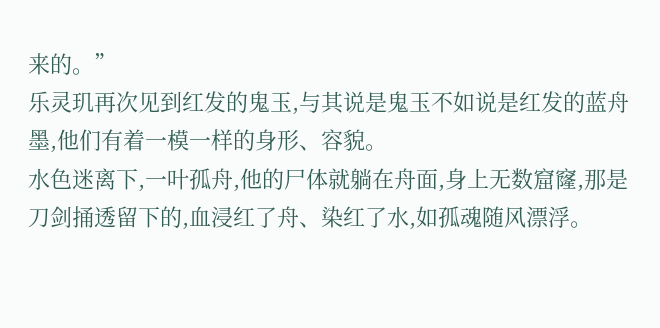来的。”
乐灵玑再次见到红发的鬼玉,与其说是鬼玉不如说是红发的蓝舟墨,他们有着一模一样的身形、容貌。
水色迷离下,一叶孤舟,他的尸体就躺在舟面,身上无数窟窿,那是刀剑捅透留下的,血浸红了舟、染红了水,如孤魂随风漂浮。